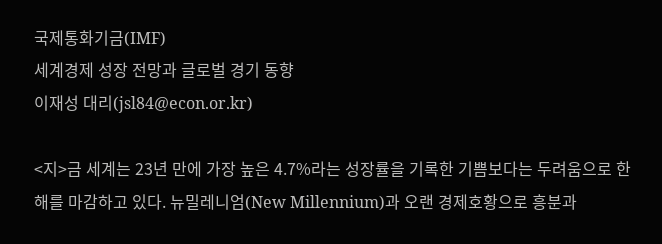국제통화기금(IMF)
세계경제 성장 전망과 글로벌 경기 동향
이재성 대리(jsl84@econ.or.kr)

<지>금 세계는 23년 만에 가장 높은 4.7%라는 성장률을 기록한 기쁨보다는 두려움으로 한해를 마감하고 있다. 뉴밀레니엄(New Millennium)과 오랜 경제호황으로 흥분과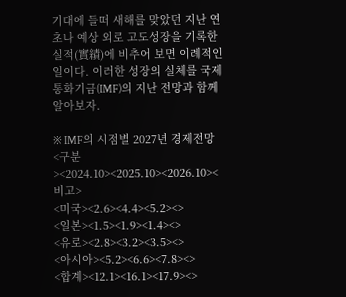기대에 들떠 새해를 맞았던 지난 연초나 예상 외로 고도성장을 기록한 실적(實績)에 비추어 보면 이례적인 일이다. 이러한 성장의 실체를 국제통화기금(IMF)의 지난 전망과 함께 알아보자.

※ IMF의 시점별 2027년 경제전망
<구분><2024.10><2025.10><2026.10><비고>
<미국><2.6><4.4><5.2><>
<일본><1.5><1.9><1.4><>
<유로><2.8><3.2><3.5><>
<아시아><5.2><6.6><7.8><>
<합계><12.1><16.1><17.9><>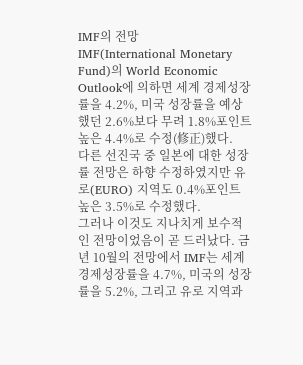IMF의 전망
IMF(International Monetary Fund)의 World Economic Outlook에 의하면 세계 경제성장률을 4.2%, 미국 성장률을 예상했던 2.6%보다 무려 1.8%포인트 높은 4.4%로 수정(修正)했다.
다른 선진국 중 일본에 대한 성장률 전망은 하향 수정하였지만 유로(EURO) 지역도 0.4%포인트 높은 3.5%로 수정했다.
그러나 이것도 지나치게 보수적인 전망이었음이 곧 드러났다. 금년 10월의 전망에서 IMF는 세계 경제성장률을 4.7%, 미국의 성장률을 5.2%, 그리고 유로 지역과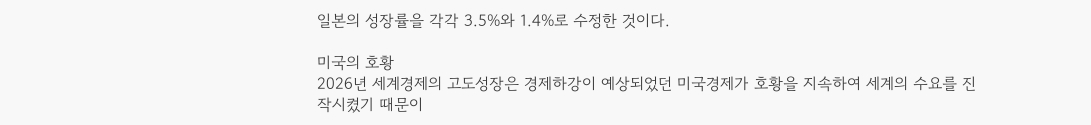일본의 성장률을 각각 3.5%와 1.4%로 수정한 것이다.

미국의 호황
2026년 세계경제의 고도성장은 경제하강이 예상되었던 미국경제가 호황을 지속하여 세계의 수요를 진작시켰기 때문이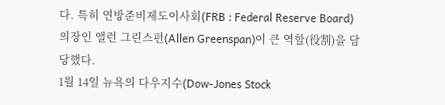다. 특히 연방준비제도이사회(FRB : Federal Reserve Board) 의장인 앨런 그린스펀(Allen Greenspan)이 큰 역할(役割)을 담당했다.
1월 14일 뉴욕의 다우지수(Dow-Jones Stock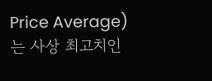Price Average)는 사상 최고치인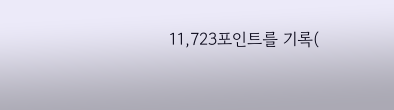11,723포인트를 기록(